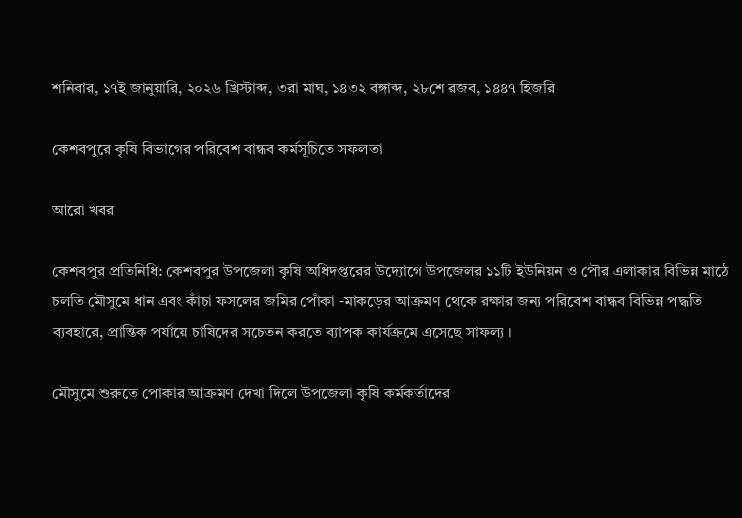শনিবার, ১৭ই জানুয়ারি, ২০২৬ খ্রিস্টাব্দ, ৩রা মাঘ, ১৪৩২ বঙ্গাব্দ, ২৮শে রজব, ১৪৪৭ হিজরি

কেশবপুরে কৃষি বিভাগের পরিবেশ বান্ধব কর্মসূচিতে সফলতা

আরো খবর

কেশবপুর প্রতিনিধি: কেশবপুর উপজেলা কৃষি অধিদপ্তরের উদ্যোগে উপজেলর ১১টি ইউনিয়ন ও পৌর এলাকার বিভিন্ন মাঠে চলতি মৌসুমে ধান এবং কাঁচা ফসলের জমির পোঁকা -মাকড়ের আক্রমণ থেকে রক্ষার জন্য পরিবেশ বান্ধব বিভিন্ন পদ্ধতি ব্যবহারে, প্রান্তিক পর্যায়ে চাষিদের সচেতন করতে ব্যাপক কার্যক্রমে এসেছে সাফল্য ।

মৌসুমে শুরুতে পোকার আক্রমণ দেখা দিলে উপজেলা কৃষি কর্মকর্তাদের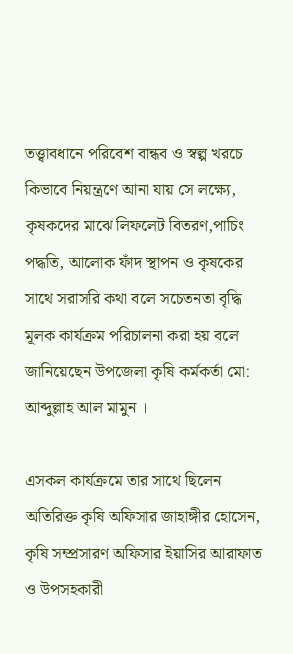তত্ত্বাবধানে পরিবেশ বান্ধব ও স্বল্প খরচে কিভাবে নিয়ন্ত্রণে আনা যায় সে লক্ষ্যে, কৃষকদের মাঝে লিফলেট বিতরণ,পাচিং পদ্ধতি, আলোক ফাঁদ স্থাপন ও কৃষকের সাথে সরাসরি কথা বলে সচেতনতা বৃদ্ধি মূলক কার্যক্রম পরিচালনা করা হয় বলে জানিয়েছেন উপজেলা কৃষি কর্মকর্তা মো: আব্দুল্লাহ আল মামুন ।

এসকল কার্যক্রমে তার সাথে ছিলেন অতিরিক্ত কৃষি অফিসার জাহাঙ্গীর হোসেন, কৃষি সম্প্রসারণ অফিসার ইয়াসির আরাফাত ও উপসহকারী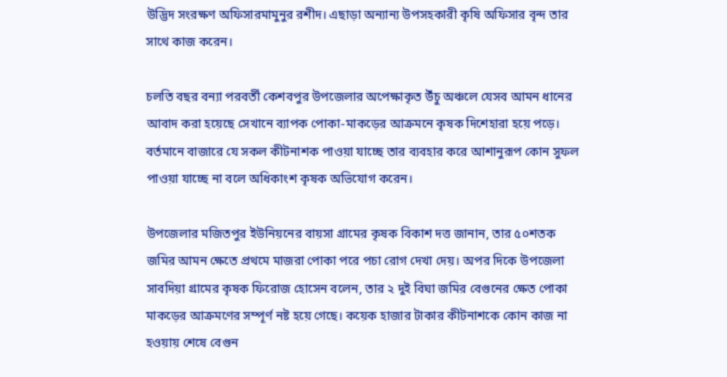উদ্ভিদ সংরক্ষণ অফিসারমামুনুর রশীদ। এছাড়া অন্যান্য উপসহকারী কৃষি অফিসার বৃন্দ তার সাথে কাজ করেন।

চলতি বছর বন্যা পরবর্তী কেশবপুর উপজেলার অপেক্ষাকৃত উঁচু অঞ্চলে যেসব আমন ধানের আবাদ করা হয়েছে সেখানে ব্যাপক পোকা-মাকড়ের আক্রমনে কৃষক দিশেহারা হয়ে পড়ে। বর্তমানে বাজারে যে সকল কীটনাশক পাওয়া যাচ্ছে তার ব্যবহার করে আশানুরূপ কোন সুফল পাওয়া যাচ্ছে না বলে অধিকাংশ কৃষক অভিযোগ করেন।

উপজেলার মজিতপুর ইউনিয়নের বায়সা গ্রামের কৃষক বিকাশ দত্ত জানান, তার ৫০শতক জমির আমন ক্ষেতে প্রথমে মাজরা পোকা পরে পচা রোগ দেখা দেয়। অপর দিকে উপজেলা সাবদিয়া গ্রামের কৃষক ফিরোজ হোসেন বলেন, তার ২ দুই বিঘা জমির বেগুনের ক্ষেত পোকা মাকড়ের আক্রমণের সম্পূর্ণ নষ্ট হয়ে গেছে। কয়েক হাজার টাকার কীটনাশকে কোন কাজ না হওয়ায় শেষে বেগুন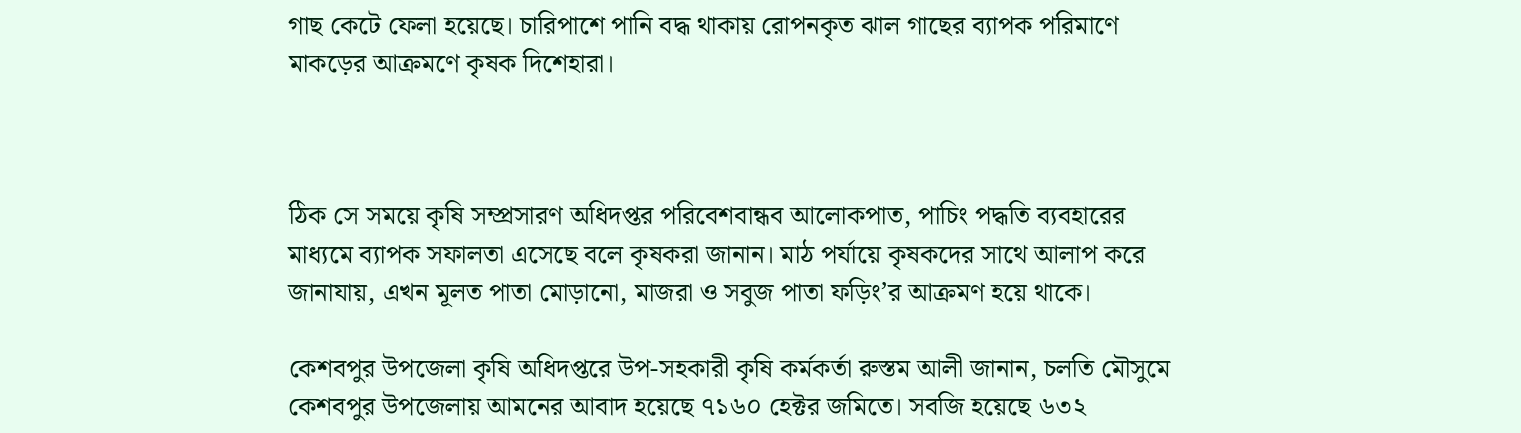গাছ কেটে ফেলা হয়েছে। চারিপাশে পানি বদ্ধ থাকায় রোপনকৃত ঝাল গাছের ব্যাপক পরিমাণে মাকড়ের আক্রমণে কৃষক দিশেহারা।



ঠিক সে সময়ে কৃষি সম্প্রসারণ অধিদপ্তর পরিবেশবান্ধব আলোকপাত, পাচিং পদ্ধতি ব্যবহারের মাধ্যমে ব্যাপক সফালতা এসেছে বলে কৃষকরা জানান। মাঠ পর্যায়ে কৃষকদের সাথে আলাপ করে জানাযায়, এখন মূলত পাতা মোড়ানো, মাজরা ও সবুজ পাতা ফড়িং’র আক্রমণ হয়ে থাকে।

কেশবপুর উপজেলা কৃষি অধিদপ্তরে উপ-সহকারী কৃষি কর্মকর্তা রুস্তম আলী জানান, চলতি মৌসুমে কেশবপুর উপজেলায় আমনের আবাদ হয়েছে ৭১৬০ হেক্টর জমিতে। সবজি হয়েছে ৬৩২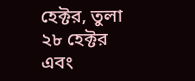হেক্টর, তুলা ২৮ হেক্টর এবং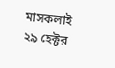মাসকলাই ২৯ হেক্টর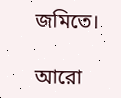জমিতে।

আরো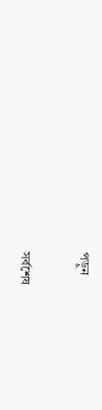পড়ুন

সর্বশেষ